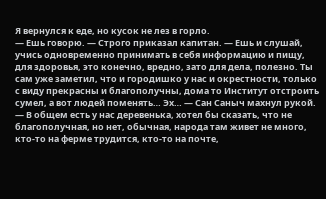Я вернулся к еде, но кусок не лез в горло.
— Ешь говорю. — Строго приказал капитан. — Ешь и слушай, учись одновременно принимать в себя информацию и пищу, для здоровья, это конечно, вредно, зато для дела, полезно. Ты сам уже заметил, что и городишко у нас и окрестности, только с виду прекрасны и благополучны, дома то Институт отстроить сумел, а вот людей поменять… Эх… — Сан Саныч махнул рукой. — В общем есть у нас деревенька, хотел бы сказать, что не благополучная, но нет, обычная, народа там живет не много, кто-то на ферме трудится, кто-то на почте,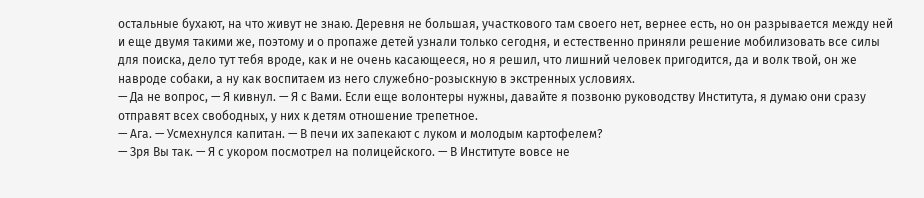остальные бухают, на что живут не знаю. Деревня не большая, участкового там своего нет, вернее есть, но он разрывается между ней и еще двумя такими же, поэтому и о пропаже детей узнали только сегодня, и естественно приняли решение мобилизовать все силы для поиска, дело тут тебя вроде, как и не очень касающееся, но я решил, что лишний человек пригодится, да и волк твой, он же навроде собаки, а ну как воспитаем из него служебно-розыскную в экстренных условиях.
— Да не вопрос, — Я кивнул. — Я с Вами. Если еще волонтеры нужны, давайте я позвоню руководству Института, я думаю они сразу отправят всех свободных, у них к детям отношение трепетное.
— Ага. — Усмехнулся капитан. — В печи их запекают с луком и молодым картофелем?
— Зря Вы так. — Я с укором посмотрел на полицейского. — В Институте вовсе не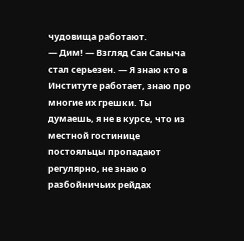чудовища работают.
— Дим! — Взгляд Сан Саныча стал серьезен. — Я знаю кто в Институте работает, знаю про многие их грешки. Ты думаешь, я не в курсе, что из местной гостинице постояльцы пропадают регулярно, не знаю о разбойничьих рейдах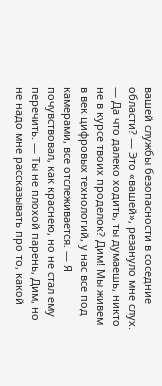вашей службы безопасности в соседние области? — Это «вашей», резануло мне слух. — Да что далеко ходить, ты думаешь, никто не в курсе твоих проделок? Дим! Мы живем в век цифровых технологий, у нас все под камерами, все отслеживается. — Я почувствовал, как краснею, но не стал ему перечить. — Ты не плохой парень, Дим, но не надо мне рассказывать про то, какой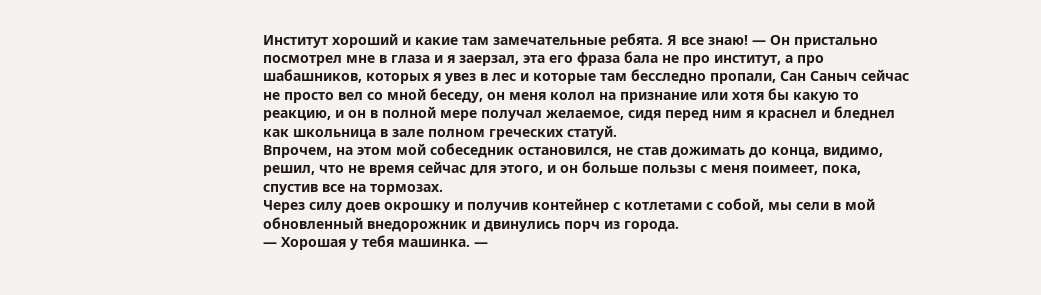Институт хороший и какие там замечательные ребята. Я все знаю! — Он пристально посмотрел мне в глаза и я заерзал, эта его фраза бала не про институт, а про шабашников, которых я увез в лес и которые там бесследно пропали, Сан Саныч сейчас не просто вел со мной беседу, он меня колол на признание или хотя бы какую то реакцию, и он в полной мере получал желаемое, сидя перед ним я краснел и бледнел как школьница в зале полном греческих статуй.
Впрочем, на этом мой собеседник остановился, не став дожимать до конца, видимо, решил, что не время сейчас для этого, и он больше пользы с меня поимеет, пока, спустив все на тормозах.
Через силу доев окрошку и получив контейнер с котлетами с собой, мы сели в мой обновленный внедорожник и двинулись порч из города.
— Хорошая у тебя машинка. —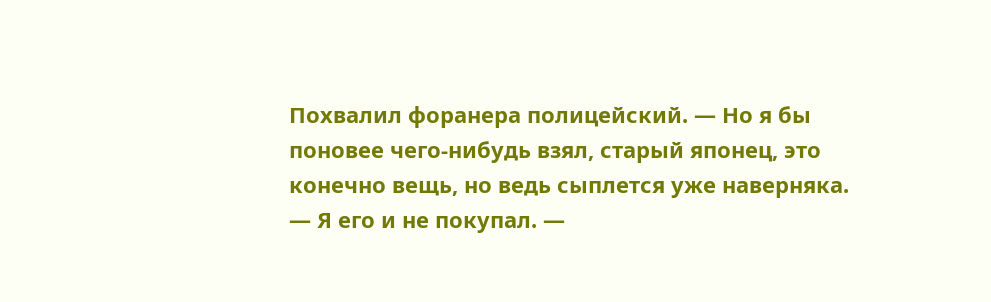Похвалил форанера полицейский. — Но я бы поновее чего-нибудь взял, старый японец, это конечно вещь, но ведь сыплется уже наверняка.
— Я его и не покупал. —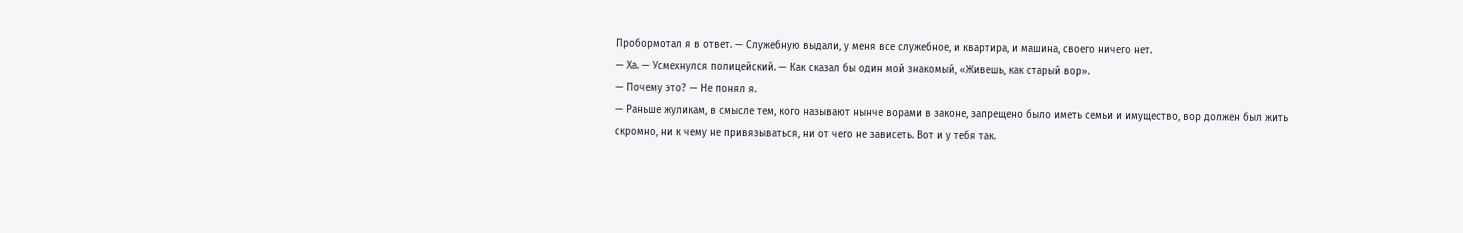Пробормотал я в ответ. — Служебную выдали, у меня все служебное, и квартира, и машина, своего ничего нет.
— Ха. — Усмехнулся полицейский. — Как сказал бы один мой знакомый, «Живешь, как старый вор».
— Почему это? — Не понял я.
— Раньше жуликам, в смысле тем, кого называют нынче ворами в законе, запрещено было иметь семьи и имущество, вор должен был жить скромно, ни к чему не привязываться, ни от чего не зависеть. Вот и у тебя так.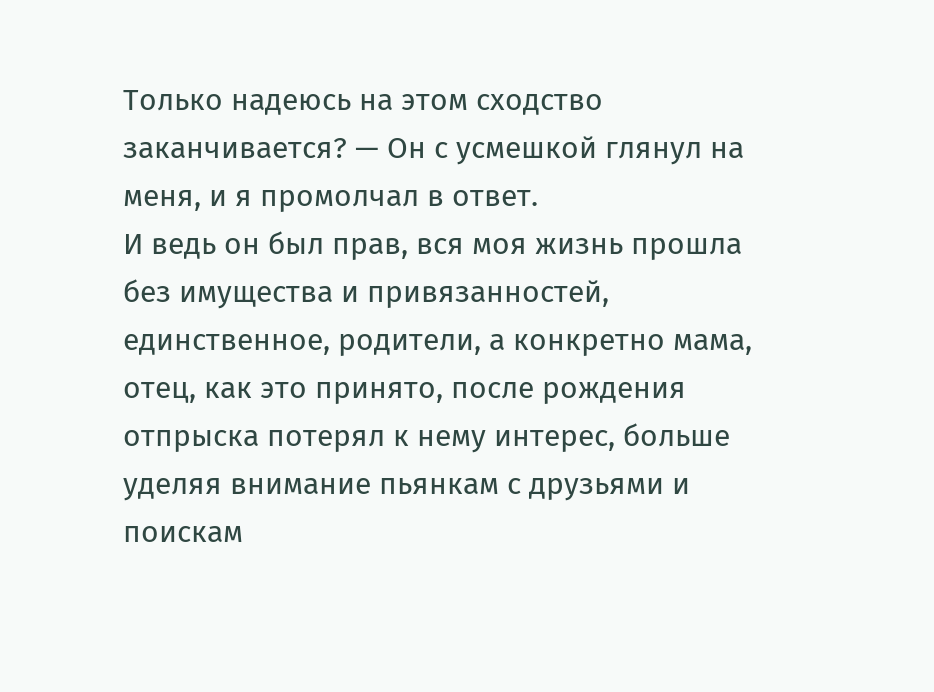Только надеюсь на этом сходство заканчивается? — Он с усмешкой глянул на меня, и я промолчал в ответ.
И ведь он был прав, вся моя жизнь прошла без имущества и привязанностей, единственное, родители, а конкретно мама, отец, как это принято, после рождения отпрыска потерял к нему интерес, больше уделяя внимание пьянкам с друзьями и поискам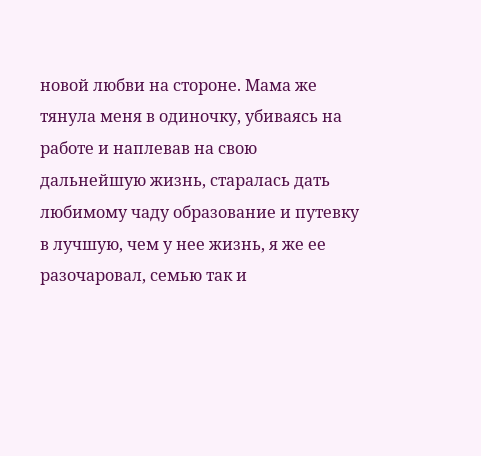новой любви на стороне. Мама же тянула меня в одиночку, убиваясь на работе и наплевав на свою дальнейшую жизнь, старалась дать любимому чаду образование и путевку в лучшую, чем у нее жизнь, я же ее разочаровал, семью так и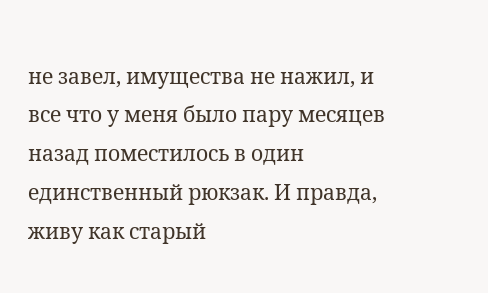не завел, имущества не нажил, и все что у меня было пару месяцев назад поместилось в один единственный рюкзак. И правда, живу как старый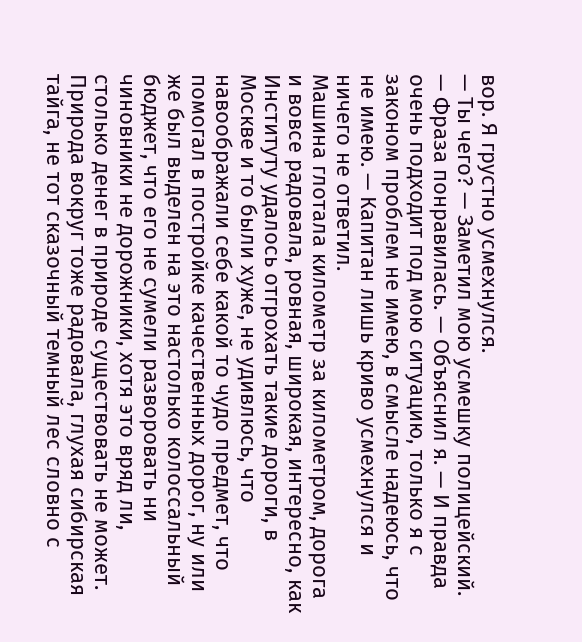вор. Я грустно усмехнулся.
— Ты чего? — Заметил мою усмешку полицейский.
— Фраза понравилась. — Объяснил я. — И правда очень подходит под мою ситуацию, только я с законом проблем не имею, в смысле надеюсь, что не имею. — Капитан лишь криво усмехнулся и ничего не ответил.
Машина глотала километр за километром, дорога и вовсе радовала, ровная, широкая, интересно, как Институту удалось отгрохать такие дороги, в Москве и то были хуже, не удивлюсь, что навоображали себе какой то чудо предмет, что помогал в постройке качественных дорог, ну или же был выделен на это настолько колоссальный бюджет, что его не сумели разворовать ни чиновники не дорожники, хотя это вряд ли, столько денег в природе существовать не может.
Природа вокруг тоже радовала, глухая сибирская тайга, не тот сказочный темный лес словно с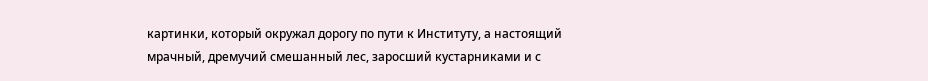картинки, который окружал дорогу по пути к Институту, а настоящий мрачный, дремучий смешанный лес, заросший кустарниками и с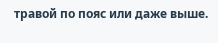травой по пояс или даже выше.